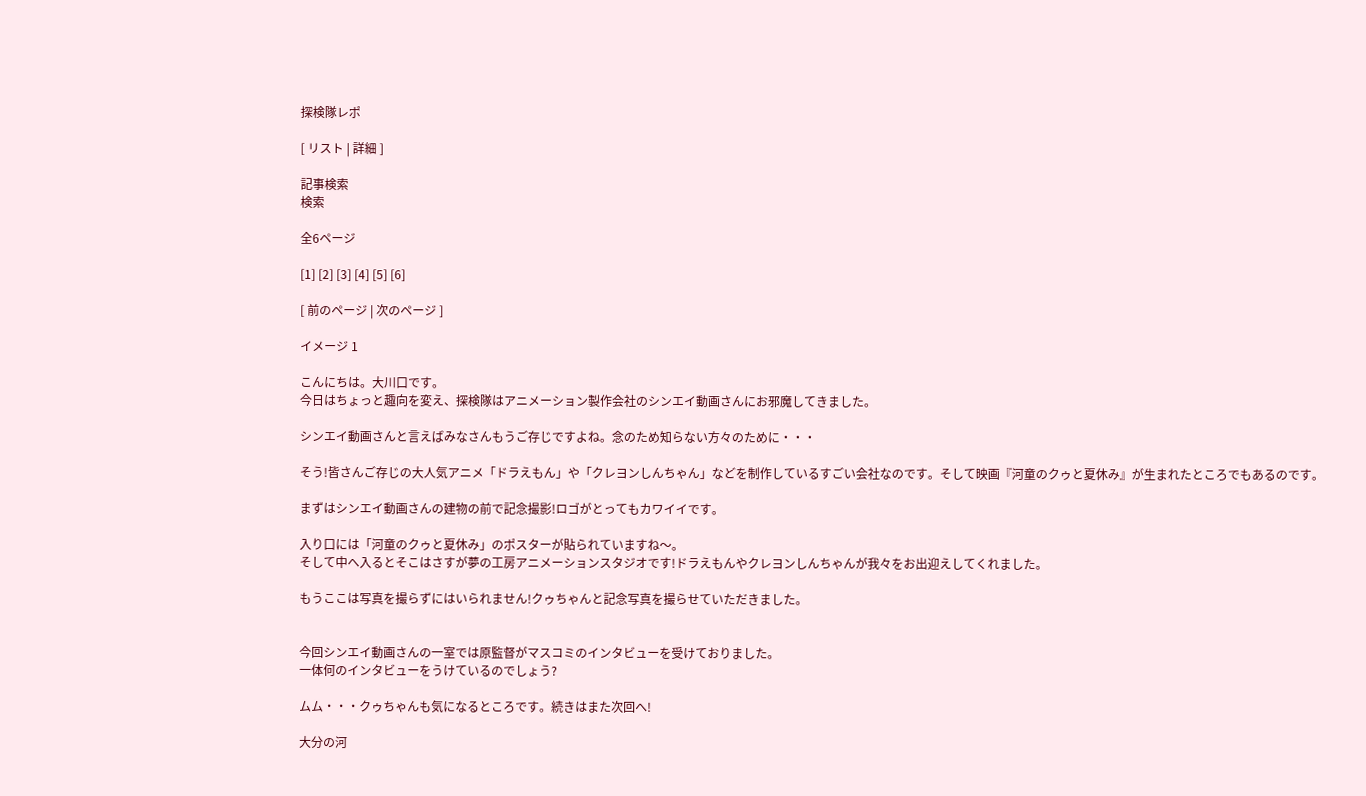探検隊レポ

[ リスト | 詳細 ]

記事検索
検索

全6ページ

[1] [2] [3] [4] [5] [6]

[ 前のページ | 次のページ ]

イメージ 1

こんにちは。大川口です。
今日はちょっと趣向を変え、探検隊はアニメーション製作会社のシンエイ動画さんにお邪魔してきました。

シンエイ動画さんと言えばみなさんもうご存じですよね。念のため知らない方々のために・・・

そう!皆さんご存じの大人気アニメ「ドラえもん」や「クレヨンしんちゃん」などを制作しているすごい会社なのです。そして映画『河童のクゥと夏休み』が生まれたところでもあるのです。

まずはシンエイ動画さんの建物の前で記念撮影!ロゴがとってもカワイイです。

入り口には「河童のクゥと夏休み」のポスターが貼られていますね〜。
そして中へ入るとそこはさすが夢の工房アニメーションスタジオです!ドラえもんやクレヨンしんちゃんが我々をお出迎えしてくれました。

もうここは写真を撮らずにはいられません!クゥちゃんと記念写真を撮らせていただきました。


今回シンエイ動画さんの一室では原監督がマスコミのインタビューを受けておりました。
一体何のインタビューをうけているのでしょう?

ムム・・・クゥちゃんも気になるところです。続きはまた次回へ!

大分の河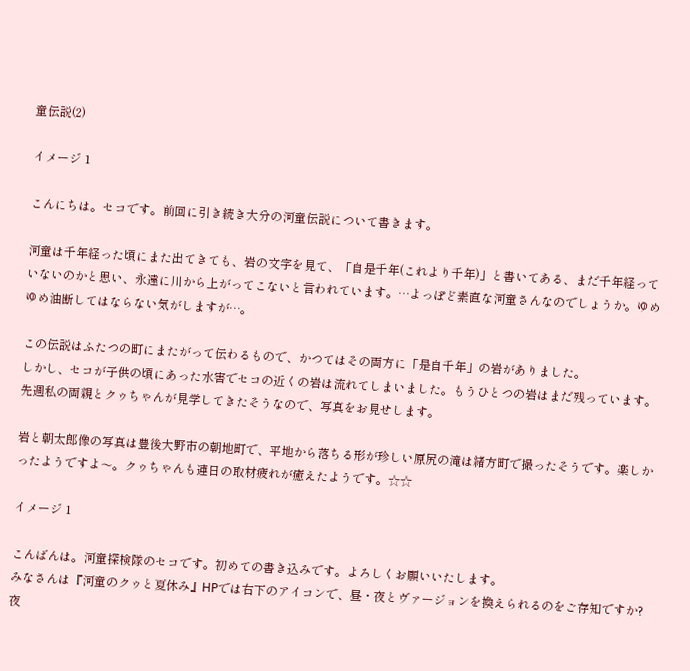童伝説(2)

イメージ 1

こんにちは。セコです。前回に引き続き大分の河童伝説について書きます。

河童は千年経った頃にまた出てきても、岩の文字を見て、「自是千年(これより千年)」と書いてある、まだ千年経っていないのかと思い、永遠に川から上がってこないと言われています。…よっぽど素直な河童さんなのでしょうか。ゆめゆめ油断してはならない気がしますが…。

この伝説はふたつの町にまたがって伝わるもので、かつてはその両方に「是自千年」の岩がありました。
しかし、セコが子供の頃にあった水害でセコの近くの岩は流れてしまいました。もうひとつの岩はまだ残っています。先週私の両親とクゥちゃんが見学してきたそうなので、写真をお見せします。

岩と朝太郎像の写真は豊後大野市の朝地町で、平地から落ちる形が珍しい原尻の滝は緒方町で撮ったそうです。楽しかったようですよ〜。クゥちゃんも連日の取材疲れが癒えたようです。☆☆

イメージ 1

こんばんは。河童探検隊のセコです。初めての書き込みです。よろしくお願いいたします。
みなさんは『河童のクゥと夏休み』HPでは右下のアイコンで、昼・夜とヴァージョンを換えられるのをご存知ですか?
夜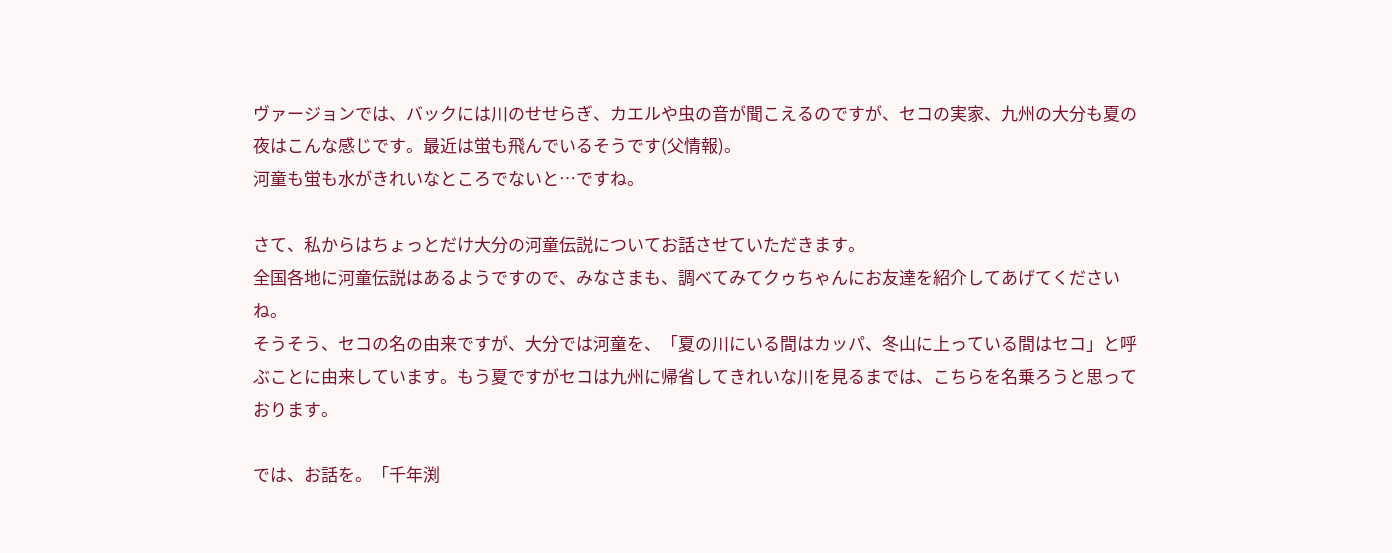ヴァージョンでは、バックには川のせせらぎ、カエルや虫の音が聞こえるのですが、セコの実家、九州の大分も夏の夜はこんな感じです。最近は蛍も飛んでいるそうです(父情報)。
河童も蛍も水がきれいなところでないと…ですね。

さて、私からはちょっとだけ大分の河童伝説についてお話させていただきます。
全国各地に河童伝説はあるようですので、みなさまも、調べてみてクゥちゃんにお友達を紹介してあげてくださいね。
そうそう、セコの名の由来ですが、大分では河童を、「夏の川にいる間はカッパ、冬山に上っている間はセコ」と呼ぶことに由来しています。もう夏ですがセコは九州に帰省してきれいな川を見るまでは、こちらを名乗ろうと思っております。

では、お話を。「千年渕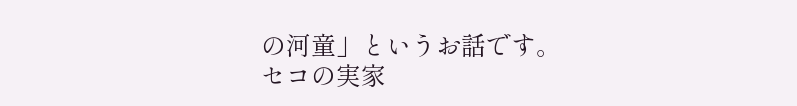の河童」というお話です。
セコの実家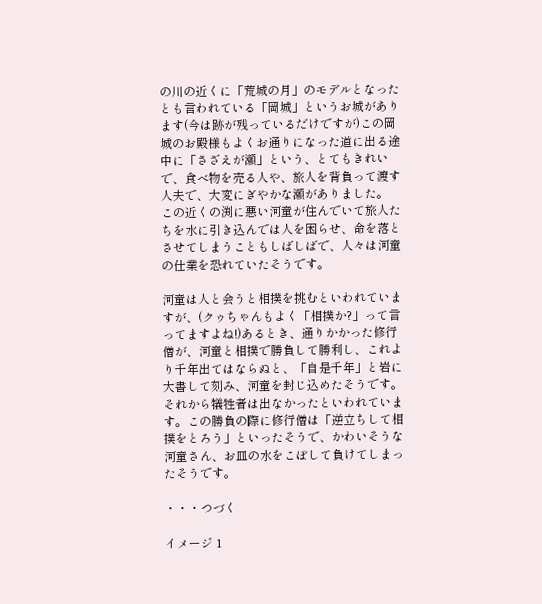の川の近くに「荒城の月」のモデルとなったとも言われている「岡城」というお城があります(今は跡が残っているだけですが)この岡城のお殿様もよくお通りになった道に出る途中に「さざえが瀬」という、とてもきれいで、食べ物を売る人や、旅人を背負って渡す人夫で、大変にぎやかな瀬がありました。
この近くの渕に悪い河童が住んでいて旅人たちを水に引き込んでは人を困らせ、命を落とさせてしまうこともしばしばで、人々は河童の仕業を恐れていたそうです。

河童は人と会うと相撲を挑むといわれていますが、(クゥちゃんもよく「相撲か?」って言ってますよね!)あるとき、通りかかった修行僧が、河童と相撲で勝負して勝利し、これより千年出てはならぬと、「自是千年」と岩に大書して刻み、河童を封じ込めたそうです。それから犠牲者は出なかったといわれています。この勝負の際に修行僧は「逆立ちして相撲をとろう」といったそうで、かわいそうな河童さん、お皿の水をこぼして負けてしまったそうです。

・・・つづく

イメージ 1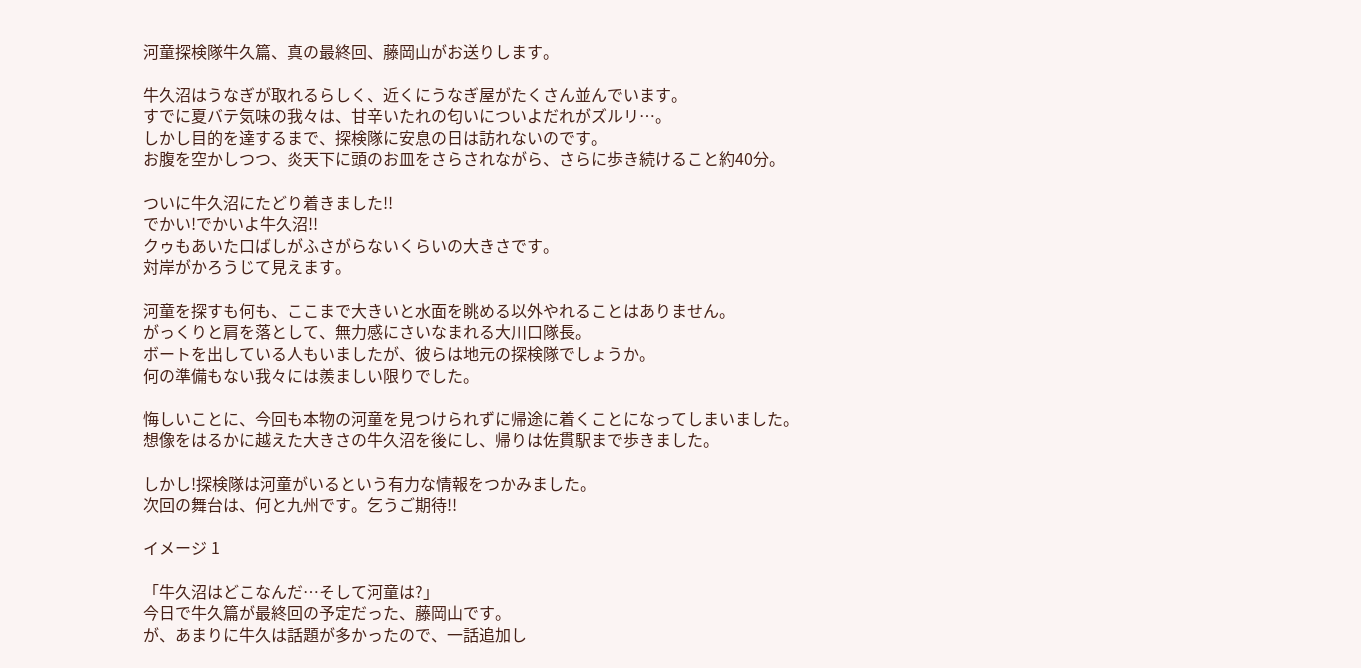河童探検隊牛久篇、真の最終回、藤岡山がお送りします。

牛久沼はうなぎが取れるらしく、近くにうなぎ屋がたくさん並んでいます。
すでに夏バテ気味の我々は、甘辛いたれの匂いについよだれがズルリ…。
しかし目的を達するまで、探検隊に安息の日は訪れないのです。
お腹を空かしつつ、炎天下に頭のお皿をさらされながら、さらに歩き続けること約40分。

ついに牛久沼にたどり着きました!!
でかい!でかいよ牛久沼!!
クゥもあいた口ばしがふさがらないくらいの大きさです。
対岸がかろうじて見えます。

河童を探すも何も、ここまで大きいと水面を眺める以外やれることはありません。
がっくりと肩を落として、無力感にさいなまれる大川口隊長。
ボートを出している人もいましたが、彼らは地元の探検隊でしょうか。
何の準備もない我々には羨ましい限りでした。

悔しいことに、今回も本物の河童を見つけられずに帰途に着くことになってしまいました。
想像をはるかに越えた大きさの牛久沼を後にし、帰りは佐貫駅まで歩きました。

しかし!探検隊は河童がいるという有力な情報をつかみました。
次回の舞台は、何と九州です。乞うご期待!!

イメージ 1

「牛久沼はどこなんだ…そして河童は?」
今日で牛久篇が最終回の予定だった、藤岡山です。
が、あまりに牛久は話題が多かったので、一話追加し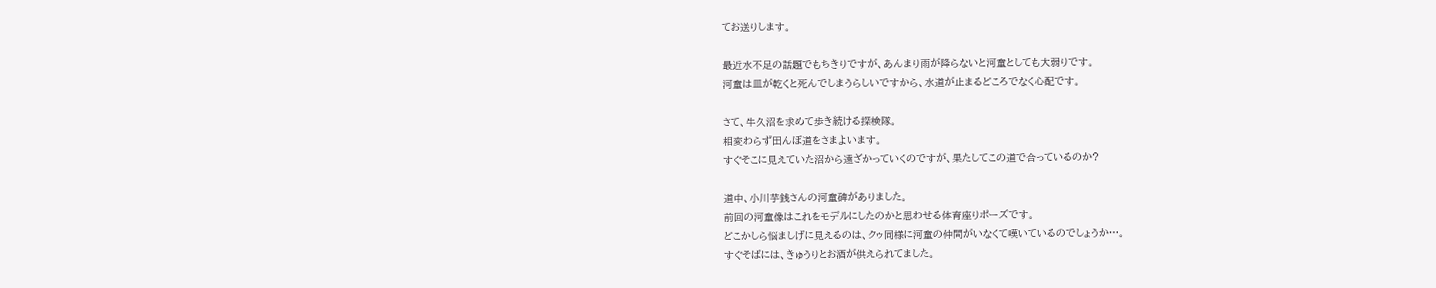てお送りします。

最近水不足の話題でもちきりですが、あんまり雨が降らないと河童としても大弱りです。
河童は皿が乾くと死んでしまうらしいですから、水道が止まるどころでなく心配です。

さて、牛久沼を求めて歩き続ける探検隊。
相変わらず田んぼ道をさまよいます。
すぐそこに見えていた沼から遠ざかっていくのですが、果たしてこの道で合っているのか?

道中、小川芋銭さんの河童碑がありました。
前回の河童像はこれをモデルにしたのかと思わせる体育座りポーズです。
どこかしら悩ましげに見えるのは、クゥ同様に河童の仲間がいなくて嘆いているのでしょうか…。
すぐそばには、きゅうりとお酒が供えられてました。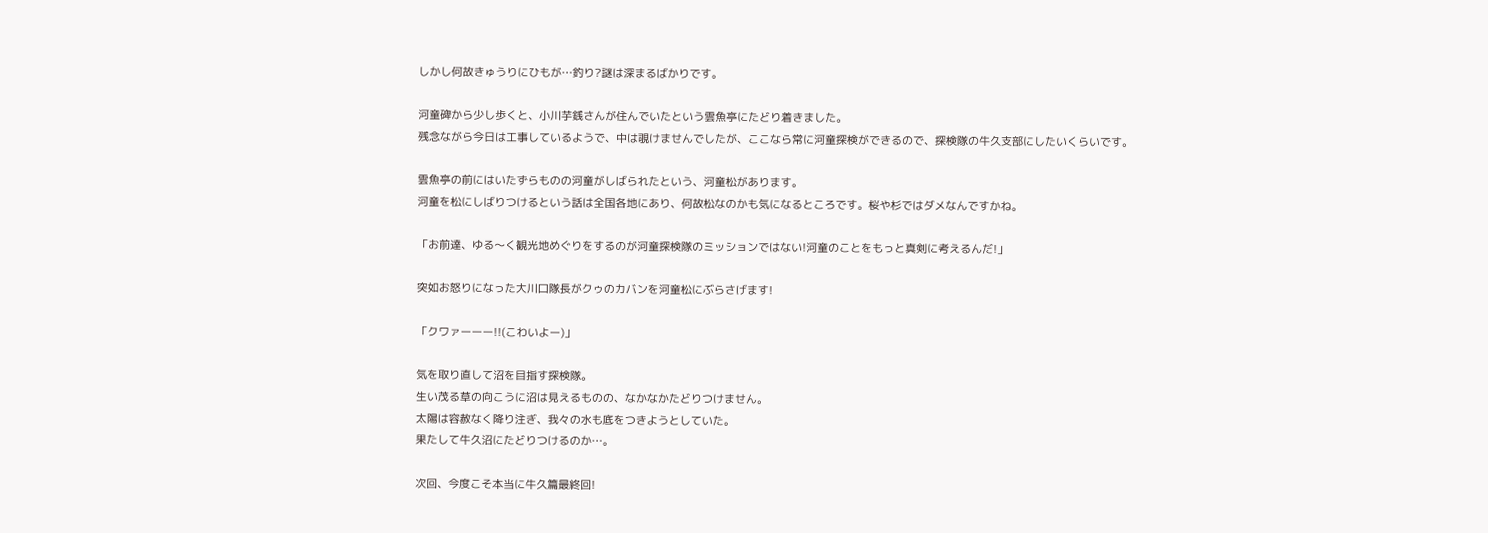しかし何故きゅうりにひもが…釣り?謎は深まるばかりです。

河童碑から少し歩くと、小川芋銭さんが住んでいたという雲魚亭にたどり着きました。
残念ながら今日は工事しているようで、中は覗けませんでしたが、ここなら常に河童探検ができるので、探検隊の牛久支部にしたいくらいです。

雲魚亭の前にはいたずらものの河童がしばられたという、河童松があります。
河童を松にしばりつけるという話は全国各地にあり、何故松なのかも気になるところです。桜や杉ではダメなんですかね。

「お前達、ゆる〜く観光地めぐりをするのが河童探検隊のミッションではない!河童のことをもっと真剣に考えるんだ!」

突如お怒りになった大川口隊長がクゥのカバンを河童松にぶらさげます!

「クワァーーー!!(こわいよー)」

気を取り直して沼を目指す探検隊。
生い茂る草の向こうに沼は見えるものの、なかなかたどりつけません。
太陽は容赦なく降り注ぎ、我々の水も底をつきようとしていた。
果たして牛久沼にたどりつけるのか…。

次回、今度こそ本当に牛久篇最終回!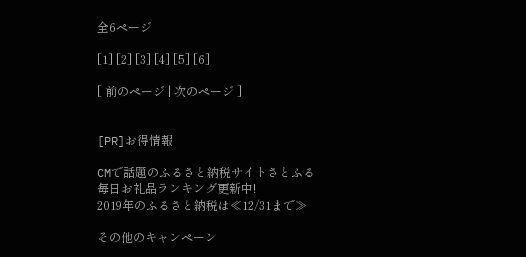全6ページ

[1] [2] [3] [4] [5] [6]

[ 前のページ | 次のページ ]


[PR]お得情報

CMで話題のふるさと納税サイトさとふる
毎日お礼品ランキング更新中!
2019年のふるさと納税は≪12/31まで≫

その他のキャンペーン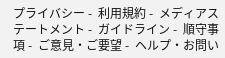プライバシー -  利用規約 -  メディアステートメント -  ガイドライン -  順守事項 -  ご意見・ご要望 -  ヘルプ・お問い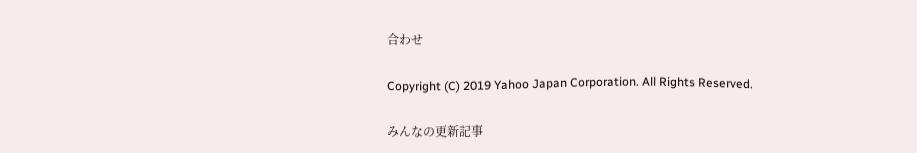合わせ

Copyright (C) 2019 Yahoo Japan Corporation. All Rights Reserved.

みんなの更新記事